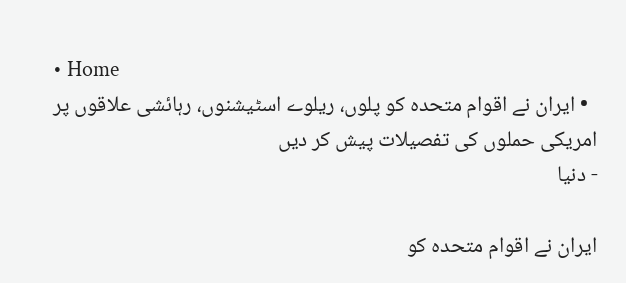• Home
  • ایران نے اقوام متحدہ کو پلوں، ریلوے اسٹیشنوں، رہائشی علاقوں پر امریکی حملوں کی تفصیلات پیش کر دیں
- دنیا

ایران نے اقوام متحدہ کو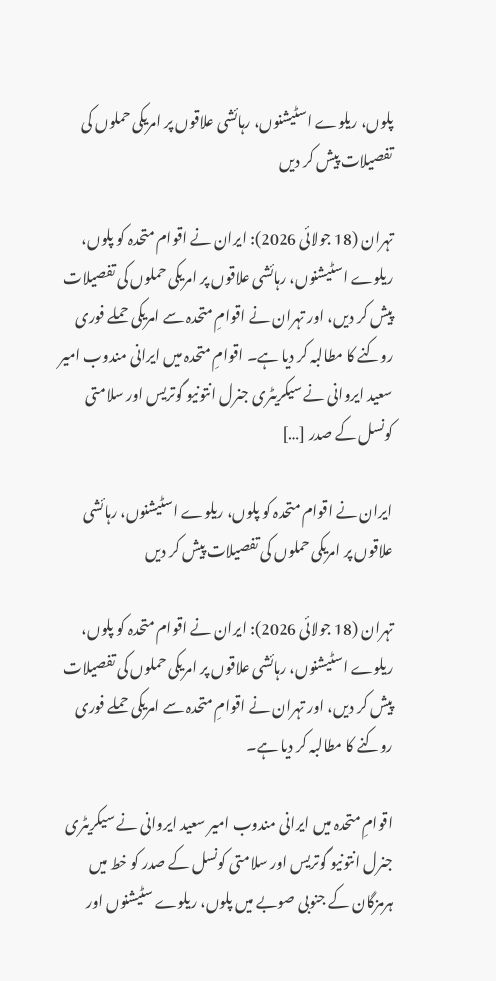پلوں، ریلوے اسٹیشنوں، رہائشی علاقوں پر امریکی حملوں کی تفصیلات پیش کر دیں

تہران (18 جولائی 2026): ایران نے اقوام متحدہ کو پلوں، ریلوے اسٹیشنوں، رہائشی علاقوں پر امریکی حملوں کی تفصیلات پیش کر دیں، اور تہران نے اقوامِ متحدہ سے امریکی حملے فوری روکنے کا مطالبہ کر دیا ہے۔ اقوامِ متحدہ میں ایرانی مندوب امیر سعید ایروانی نے سیکریٹری جنرل انتونیو گوتریس اور سلامتی کونسل کے صدر […]

ایران نے اقوام متحدہ کو پلوں، ریلوے اسٹیشنوں، رہائشی علاقوں پر امریکی حملوں کی تفصیلات پیش کر دیں

تہران (18 جولائی 2026): ایران نے اقوام متحدہ کو پلوں، ریلوے اسٹیشنوں، رہائشی علاقوں پر امریکی حملوں کی تفصیلات پیش کر دیں، اور تہران نے اقوامِ متحدہ سے امریکی حملے فوری روکنے کا مطالبہ کر دیا ہے۔

اقوامِ متحدہ میں ایرانی مندوب امیر سعید ایروانی نے سیکریٹری جنرل انتونیو گوتریس اور سلامتی کونسل کے صدر کو خط میں ہرمزگان کے جنوبی صوبے میں پلوں، ریلوے سٹیشنوں اور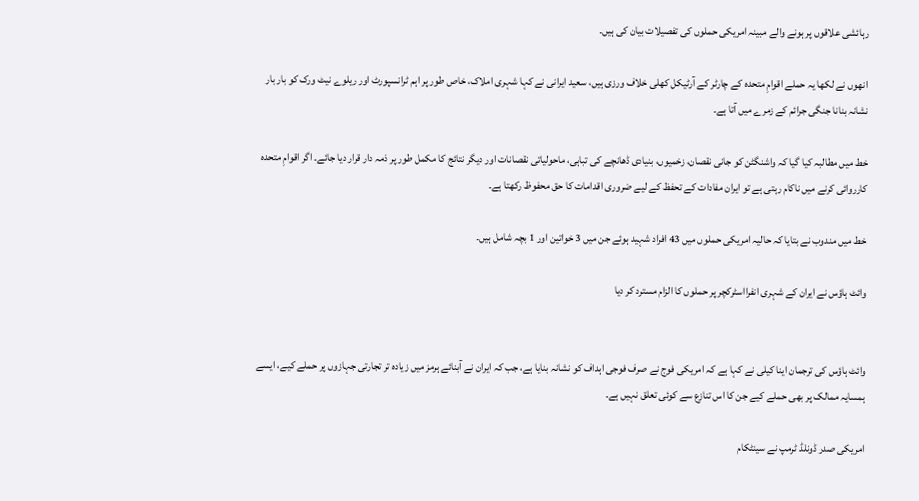رہائشی علاقوں پر ہونے والے مبینہ امریکی حملوں کی تفصیلات بیان کی ہیں۔

انھوں نے لکھا یہ حملے اقوامِ متحدہ کے چارٹر کے آرٹیکل کھلی خلاف ورزی ہیں، سعید ایرانی نے کہا شہری املاک، خاص طور پر اہم ٹرانسپورٹ اور ریلوے نیٹ ورک کو بار بار نشانہ بنانا جنگی جرائم کے زمرے میں آتا ہے۔

خط میں مطالبہ کیا گیا کہ واشنگٹن کو جانی نقصان، زخمیوں، بنیادی ڈھانچے کی تباہی، ماحولیاتی نقصانات اور دیگر نتائج کا مکمل طور پر ذمہ دار قرار دیا جائے۔ اگر اقوامِ متحدہ کارروائی کرنے میں ناکام رہتی ہے تو ایران مفادات کے تحفظ کے لیے ضروری اقدامات کا حق محفوظ رکھتا ہے۔

خط میں مندوب نے بتایا کہ حالیہ امریکی حملوں میں 43 افراد شہید ہوئے جن میں 3 خواتین اور 1 بچہ شامل ہیں۔

وائٹ ہاؤس نے ایران کے شہری انفرااسٹرکچر پر حملوں کا الزام مسترد کر دیا


وائٹ ہاؤس کی ترجمان اینا کیلی نے کہا ہے کہ امریکی فوج نے صرف فوجی اہداف کو نشانہ بنایا ہے، جب کہ ایران نے آبنائے ہرمز میں زیادہ تر تجارتی جہازوں پر حملے کیے، ایسے ہمسایہ ممالک پر بھی حملے کیے جن کا اس تنازع سے کوئی تعلق نہیں ہے۔

امریکی صدر ڈونلڈ ٹرمپ نے سینٹکام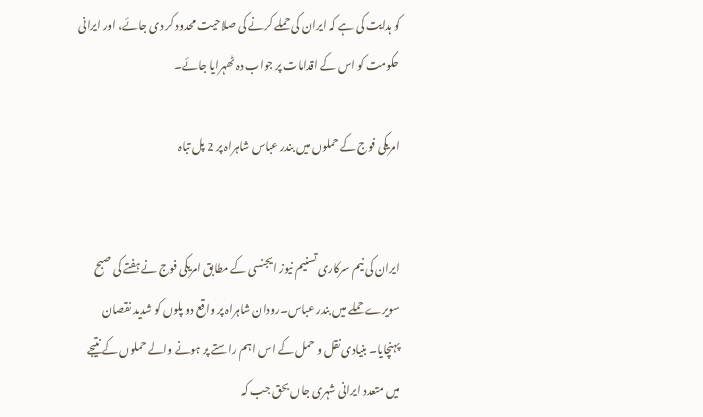کو ہدایت کی ہے کہ ایران کی حملے کرنے کی صلاحیت محدود کر دی جائے، اور ایرانی حکومت کو اس کے اقدامات پر جواب دہ ٹھہرایا جائے۔

امریکی فوج کے حملوں میں بندر عباس شاہراہ پر 2 پل تباہ


ایران کی نیم سرکاری تسنیم نیوز ایجنسی کے مطابق امریکی فوج نے ہفتے کی صبح سویرے حملے میں بندر عباس۔رودان شاہراہ پر واقع دو پلوں کو شدید نقصان پہنچایا۔ بنیادی نقل و حمل کے اس اہم راستے پر ہونے والے حملوں کے نتیجے میں متعدد ایرانی شہری جاں بحق جب کہ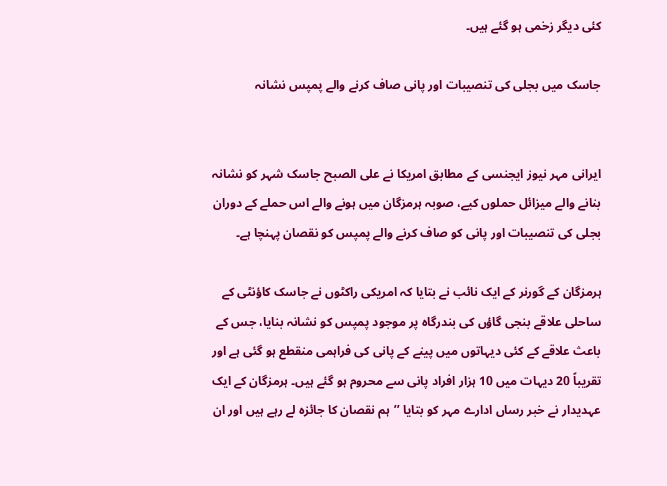کئی دیگر زخمی ہو گئے ہیں۔

جاسک میں بجلی کی تنصیبات اور پانی صاف کرنے والے پمپس نشانہ


ایرانی مہر نیوز ایجنسی کے مطابق امریکا نے علی الصبح جاسک شہر کو نشانہ بنانے والے میزائل حملوں کیے، صوبہ ہرمزگان میں ہونے والے اس حملے کے دوران بجلی کی تنصیبات اور پانی کو صاف کرنے والے پمپس کو نقصان پہنچا ہے۔

ہرمزگان کے گورنر کے ایک نائب نے بتایا کہ امریکی راکٹوں نے جاسک کاؤنٹی کے ساحلی علاقے بنجی گاؤں کی بندرگاہ پر موجود پمپس کو نشانہ بنایا، جس کے باعث علاقے کے کئی دیہاتوں میں پینے کے پانی کی فراہمی منقطع ہو گئی ہے اور تقریباً 20 دیہات میں 10 ہزار افراد پانی سے محروم ہو گئے ہیں۔ ہرمزگان کے ایک عہدیدار نے خبر رساں ادارے مہر کو بتایا ’’ہم نقصان کا جائزہ لے رہے ہیں اور ان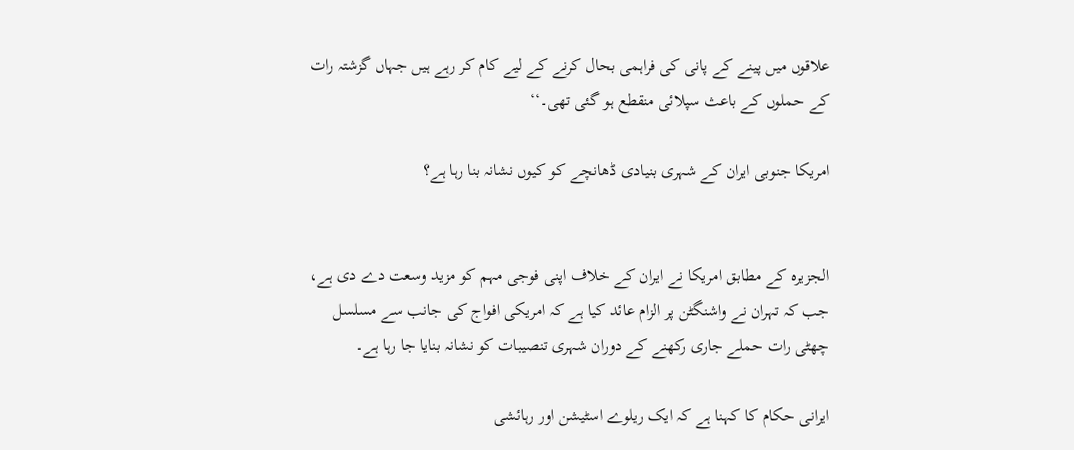علاقوں میں پینے کے پانی کی فراہمی بحال کرنے کے لیے کام کر رہے ہیں جہاں گزشتہ رات کے حملوں کے باعث سپلائی منقطع ہو گئی تھی۔‘‘

امریکا جنوبی ایران کے شہری بنیادی ڈھانچے کو کیوں نشانہ بنا رہا ہے؟


الجزیرہ کے مطابق امریکا نے ایران کے خلاف اپنی فوجی مہم کو مزید وسعت دے دی ہے، جب کہ تہران نے واشنگٹن پر الزام عائد کیا ہے کہ امریکی افواج کی جانب سے مسلسل چھٹی رات حملے جاری رکھنے کے دوران شہری تنصیبات کو نشانہ بنایا جا رہا ہے۔

ایرانی حکام کا کہنا ہے کہ ایک ریلوے اسٹیشن اور رہائشی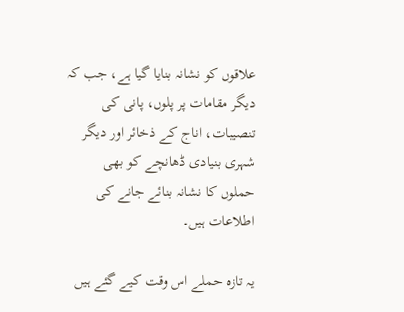علاقوں کو نشانہ بنایا گیا ہے، جب کہ دیگر مقامات پر پلوں، پانی کی تنصیبات، اناج کے ذخائر اور دیگر شہری بنیادی ڈھانچے کو بھی حملوں کا نشانہ بنائے جانے کی اطلاعات ہیں۔

یہ تازہ حملے اس وقت کیے گئے ہیں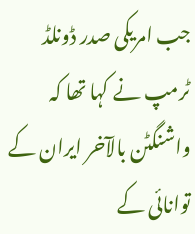جب امریکی صدر ڈونلڈ ٹرمپ نے کہا تھا کہ واشنگٹن بالآخر ایران کے توانائی کے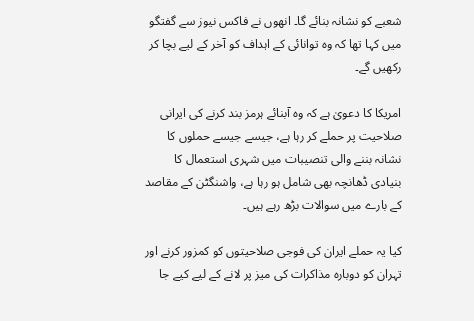شعبے کو نشانہ بنائے گا۔ انھوں نے فاکس نیوز سے گفتگو میں کہا تھا کہ وہ توانائی کے اہداف کو آخر کے لیے بچا کر رکھیں گے۔

امریکا کا دعویٰ ہے کہ وہ آبنائے ہرمز بند کرنے کی ایرانی صلاحیت پر حملے کر رہا ہے، جیسے جیسے حملوں کا نشانہ بننے والی تنصیبات میں شہری استعمال کا بنیادی ڈھانچہ بھی شامل ہو رہا ہے، واشنگٹن کے مقاصد کے بارے میں سوالات بڑھ رہے ہیں۔

کیا یہ حملے ایران کی فوجی صلاحیتوں کو کمزور کرنے اور تہران کو دوبارہ مذاکرات کی میز پر لانے کے لیے کیے جا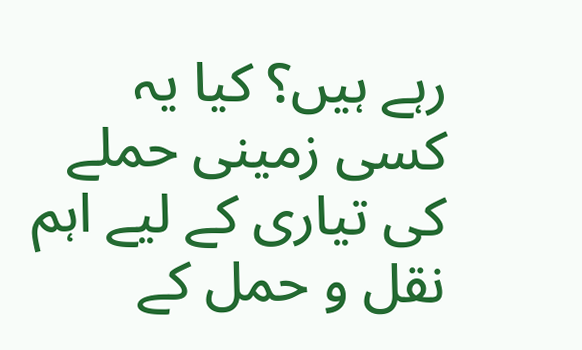رہے ہیں؟ کیا یہ کسی زمینی حملے کی تیاری کے لیے اہم نقل و حمل کے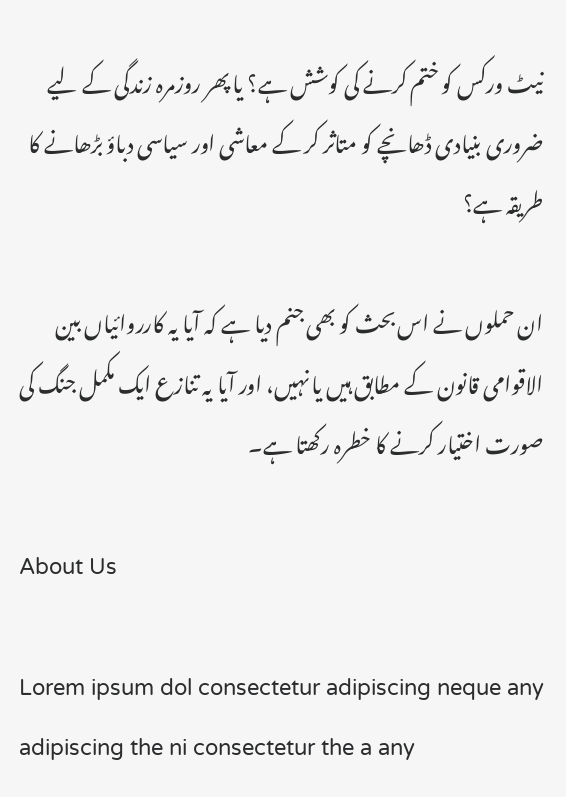نیٹ ورکس کو ختم کرنے کی کوشش ہے؟ یا پھر روزمرہ زندگی کے لیے ضروری بنیادی ڈھانچے کو متاثر کر کے معاشی اور سیاسی دباؤ بڑھانے کا طریقہ ہے؟

ان حملوں نے اس بحث کو بھی جنم دیا ہے کہ آیا یہ کارروائیاں بین الاقوامی قانون کے مطابق ہیں یا نہیں، اور آیا یہ تنازع ایک مکمل جنگ کی صورت اختیار کرنے کا خطرہ رکھتا ہے۔

About Us

Lorem ipsum dol consectetur adipiscing neque any adipiscing the ni consectetur the a any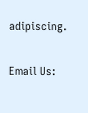adipiscing.

Email Us: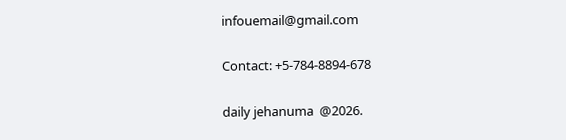infouemail@gmail.com

Contact: +5-784-8894-678

daily jehanuma  @2026.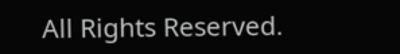All Rights Reserved.